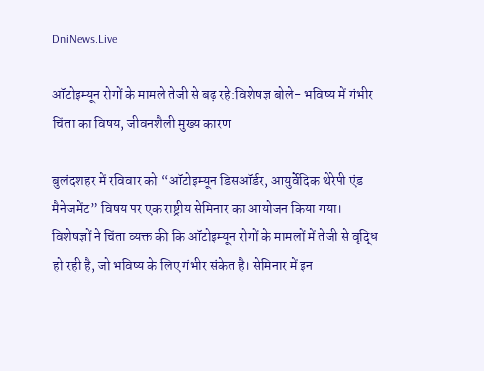DniNews.Live

ऑटोइम्यून रोगों के मामले तेजी से बढ़ रहे:विशेषज्ञ बोले- भविष्य में गंभीर चिंता का विषय, जीवनशैली मुख्य कारण

बुलंदशहर में रविवार को “ऑटोइम्यून डिसऑर्डर, आयुर्वेदिक थेरेपी एंड मैनेजमेंट” विषय पर एक राष्ट्रीय सेमिनार का आयोजन किया गया। विशेषज्ञों ने चिंता व्यक्त की कि ऑटोइम्यून रोगों के मामलों में तेजी से वृद्धि हो रही है, जो भविष्य के लिए गंभीर संकेत है। सेमिनार में इन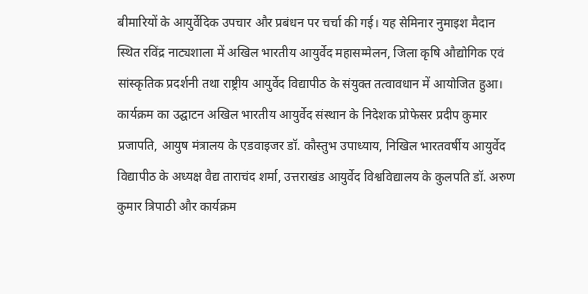बीमारियों के आयुर्वेदिक उपचार और प्रबंधन पर चर्चा की गई। यह सेमिनार नुमाइश मैदान स्थित रविंद्र नाट्यशाला में अखिल भारतीय आयुर्वेद महासम्मेलन, जिला कृषि औद्योगिक एवं सांस्कृतिक प्रदर्शनी तथा राष्ट्रीय आयुर्वेद विद्यापीठ के संयुक्त तत्वावधान में आयोजित हुआ। कार्यक्रम का उद्घाटन अखिल भारतीय आयुर्वेद संस्थान के निदेशक प्रोफेसर प्रदीप कुमार प्रजापति, आयुष मंत्रालय के एडवाइजर डॉ. कौस्तुभ उपाध्याय, निखिल भारतवर्षीय आयुर्वेद विद्यापीठ के अध्यक्ष वैद्य ताराचंद शर्मा, उत्तराखंड आयुर्वेद विश्वविद्यालय के कुलपति डॉ. अरुण कुमार त्रिपाठी और कार्यक्रम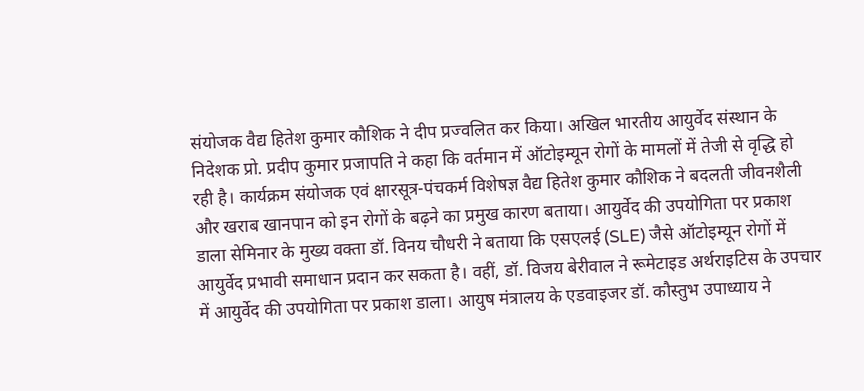संयोजक वैद्य हितेश कुमार कौशिक ने दीप प्रज्वलित कर किया। अखिल भारतीय आयुर्वेद संस्थान के निदेशक प्रो. प्रदीप कुमार प्रजापति ने कहा कि वर्तमान में ऑटोइम्यून रोगों के मामलों में तेजी से वृद्धि हो रही है। कार्यक्रम संयोजक एवं क्षारसूत्र-पंचकर्म विशेषज्ञ वैद्य हितेश कुमार कौशिक ने बदलती जीवनशैली और खराब खानपान को इन रोगों के बढ़ने का प्रमुख कारण बताया। आयुर्वेद की उपयोगिता पर प्रकाश डाला सेमिनार के मुख्य वक्ता डॉ. विनय चौधरी ने बताया कि एसएलई (SLE) जैसे ऑटोइम्यून रोगों में आयुर्वेद प्रभावी समाधान प्रदान कर सकता है। वहीं, डॉ. विजय बेरीवाल ने रूमेटाइड अर्थराइटिस के उपचार में आयुर्वेद की उपयोगिता पर प्रकाश डाला। आयुष मंत्रालय के एडवाइजर डॉ. कौस्तुभ उपाध्याय ने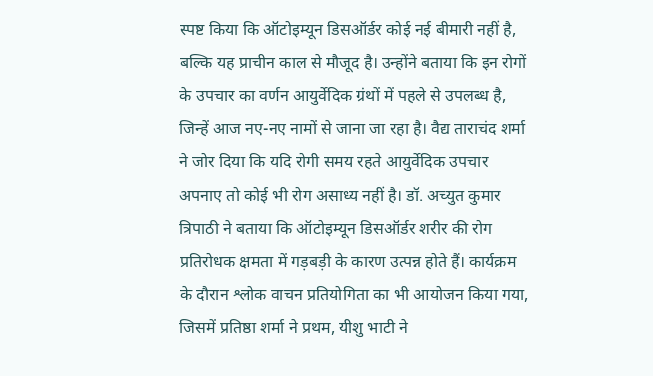स्पष्ट किया कि ऑटोइम्यून डिसऑर्डर कोई नई बीमारी नहीं है, बल्कि यह प्राचीन काल से मौजूद है। उन्होंने बताया कि इन रोगों के उपचार का वर्णन आयुर्वेदिक ग्रंथों में पहले से उपलब्ध है, जिन्हें आज नए-नए नामों से जाना जा रहा है। वैद्य ताराचंद शर्मा ने जोर दिया कि यदि रोगी समय रहते आयुर्वेदिक उपचार अपनाए तो कोई भी रोग असाध्य नहीं है। डॉ. अच्युत कुमार त्रिपाठी ने बताया कि ऑटोइम्यून डिसऑर्डर शरीर की रोग प्रतिरोधक क्षमता में गड़बड़ी के कारण उत्पन्न होते हैं। कार्यक्रम के दौरान श्लोक वाचन प्रतियोगिता का भी आयोजन किया गया, जिसमें प्रतिष्ठा शर्मा ने प्रथम, यीशु भाटी ने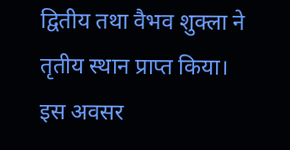द्वितीय तथा वैभव शुक्ला ने तृतीय स्थान प्राप्त किया। इस अवसर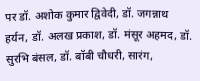पर डॉ. अशोक कुमार द्विवेदी, डॉ. जगन्नाथ हर्यन, डॉ. अलख प्रकाश, डॉ. मंसूर अहमद, डॉ. सुरभि बंसल, डॉ. बॉबी चौधरी, सारंग,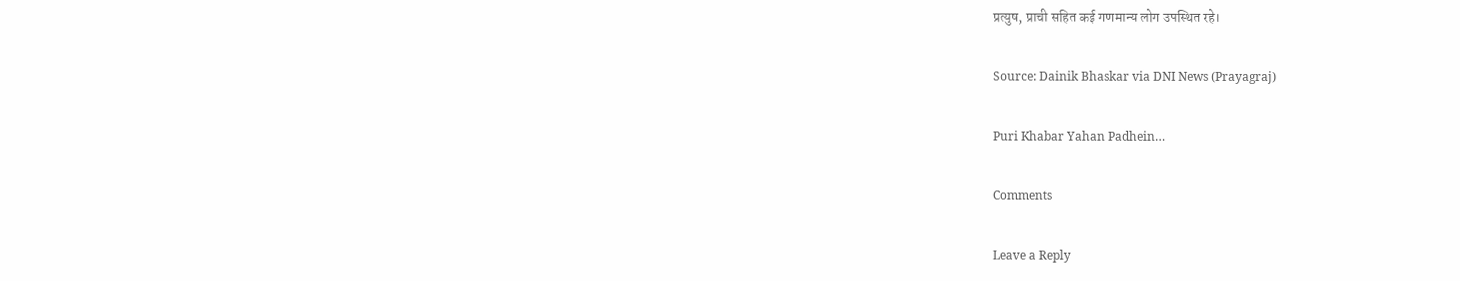प्रत्युष, प्राची सहित कई गणमान्य लोग उपस्थित रहे।

Source: Dainik Bhaskar via DNI News (Prayagraj)

Puri Khabar Yahan Padhein…

Comments

Leave a Reply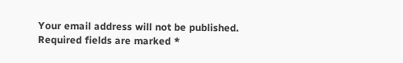Your email address will not be published. Required fields are marked *